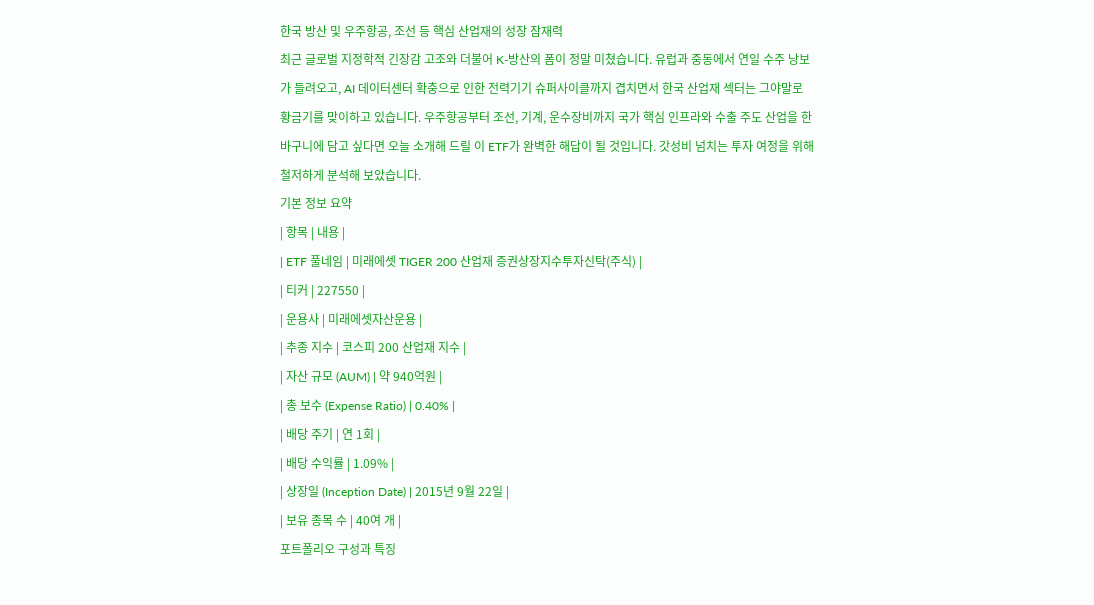한국 방산 및 우주항공, 조선 등 핵심 산업재의 성장 잠재력
최근 글로벌 지정학적 긴장감 고조와 더불어 K-방산의 폼이 정말 미쳤습니다. 유럽과 중동에서 연일 수주 낭보가 들려오고, AI 데이터센터 확충으로 인한 전력기기 슈퍼사이클까지 겹치면서 한국 산업재 섹터는 그야말로 황금기를 맞이하고 있습니다. 우주항공부터 조선, 기계, 운수장비까지 국가 핵심 인프라와 수출 주도 산업을 한 바구니에 담고 싶다면 오늘 소개해 드릴 이 ETF가 완벽한 해답이 될 것입니다. 갓성비 넘치는 투자 여정을 위해 철저하게 분석해 보았습니다.
기본 정보 요약
| 항목 | 내용 |
| ETF 풀네임 | 미래에셋 TIGER 200 산업재 증권상장지수투자신탁(주식) |
| 티커 | 227550 |
| 운용사 | 미래에셋자산운용 |
| 추종 지수 | 코스피 200 산업재 지수 |
| 자산 규모 (AUM) | 약 940억원 |
| 총 보수 (Expense Ratio) | 0.40% |
| 배당 주기 | 연 1회 |
| 배당 수익률 | 1.09% |
| 상장일 (Inception Date) | 2015년 9월 22일 |
| 보유 종목 수 | 40여 개 |
포트폴리오 구성과 특징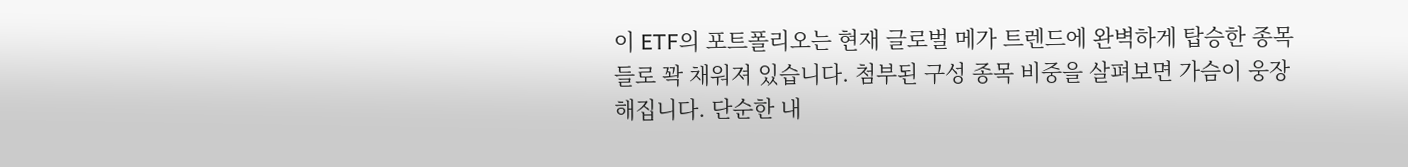이 ETF의 포트폴리오는 현재 글로벌 메가 트렌드에 완벽하게 탑승한 종목들로 꽉 채워져 있습니다. 첨부된 구성 종목 비중을 살펴보면 가슴이 웅장해집니다. 단순한 내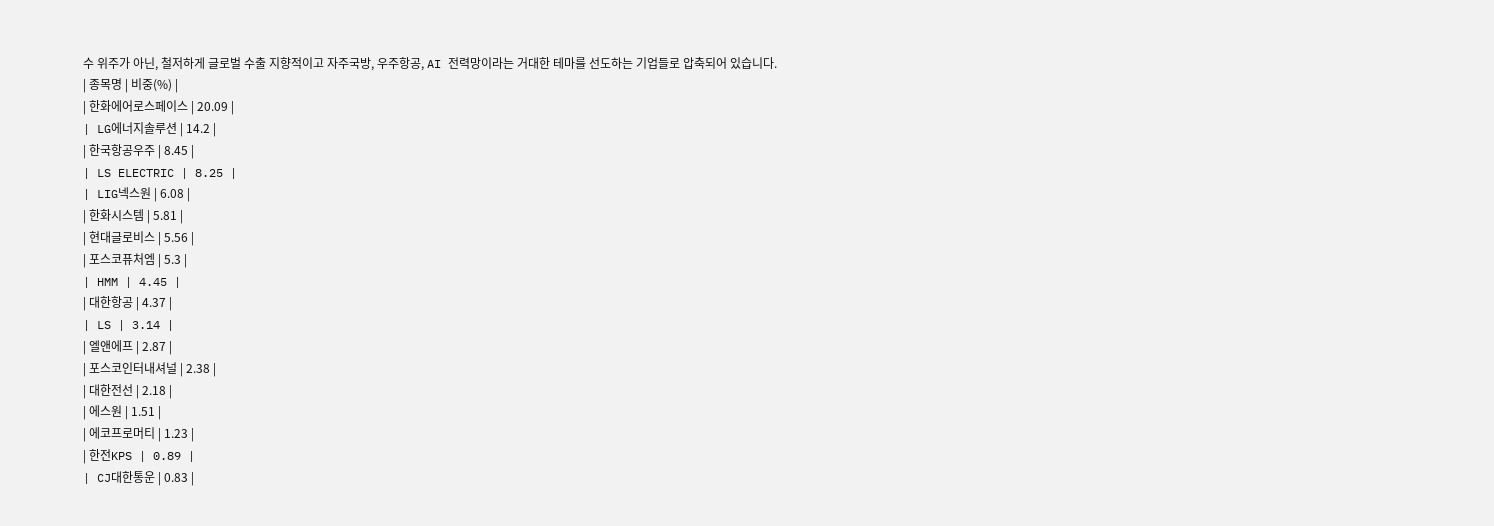수 위주가 아닌, 철저하게 글로벌 수출 지향적이고 자주국방, 우주항공, AI 전력망이라는 거대한 테마를 선도하는 기업들로 압축되어 있습니다.
| 종목명 | 비중(%) |
| 한화에어로스페이스 | 20.09 |
| LG에너지솔루션 | 14.2 |
| 한국항공우주 | 8.45 |
| LS ELECTRIC | 8.25 |
| LIG넥스원 | 6.08 |
| 한화시스템 | 5.81 |
| 현대글로비스 | 5.56 |
| 포스코퓨처엠 | 5.3 |
| HMM | 4.45 |
| 대한항공 | 4.37 |
| LS | 3.14 |
| 엘앤에프 | 2.87 |
| 포스코인터내셔널 | 2.38 |
| 대한전선 | 2.18 |
| 에스원 | 1.51 |
| 에코프로머티 | 1.23 |
| 한전KPS | 0.89 |
| CJ대한통운 | 0.83 |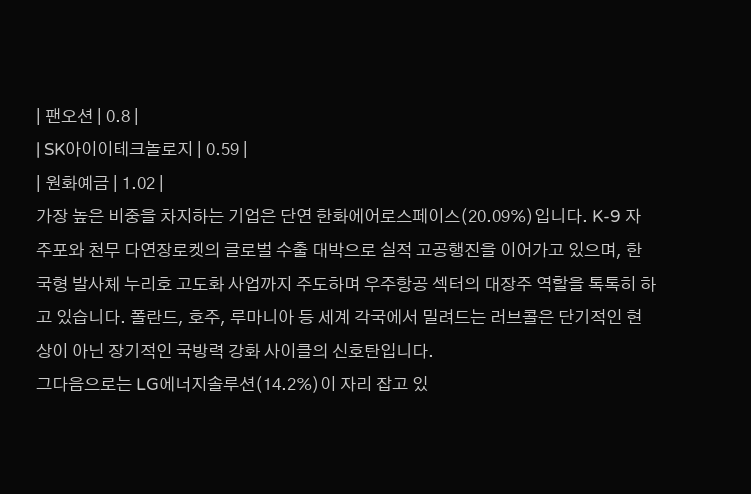| 팬오션 | 0.8 |
| SK아이이테크놀로지 | 0.59 |
| 원화예금 | 1.02 |
가장 높은 비중을 차지하는 기업은 단연 한화에어로스페이스(20.09%)입니다. K-9 자주포와 천무 다연장로켓의 글로벌 수출 대박으로 실적 고공행진을 이어가고 있으며, 한국형 발사체 누리호 고도화 사업까지 주도하며 우주항공 섹터의 대장주 역할을 톡톡히 하고 있습니다. 폴란드, 호주, 루마니아 등 세계 각국에서 밀려드는 러브콜은 단기적인 현상이 아닌 장기적인 국방력 강화 사이클의 신호탄입니다.
그다음으로는 LG에너지솔루션(14.2%)이 자리 잡고 있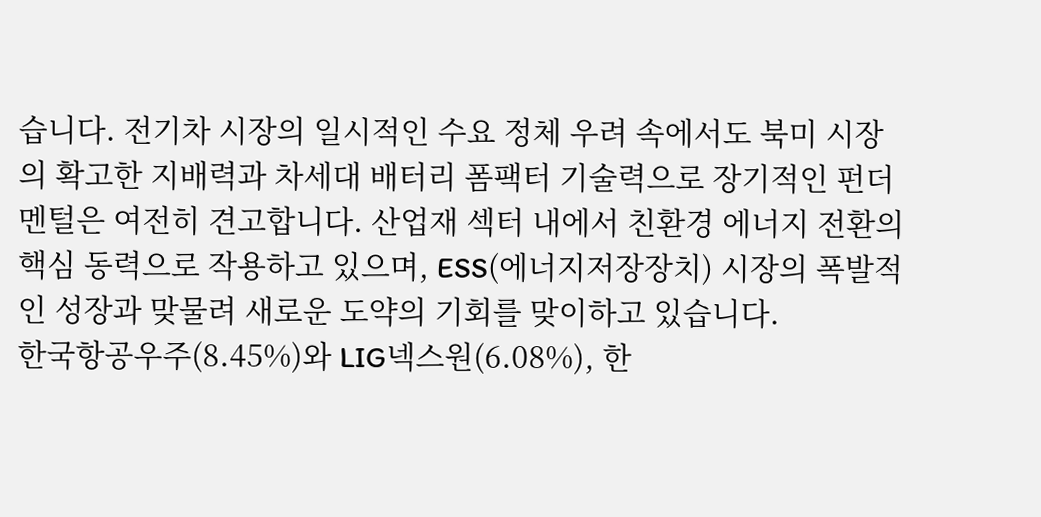습니다. 전기차 시장의 일시적인 수요 정체 우려 속에서도 북미 시장의 확고한 지배력과 차세대 배터리 폼팩터 기술력으로 장기적인 펀더멘털은 여전히 견고합니다. 산업재 섹터 내에서 친환경 에너지 전환의 핵심 동력으로 작용하고 있으며, ESS(에너지저장장치) 시장의 폭발적인 성장과 맞물려 새로운 도약의 기회를 맞이하고 있습니다.
한국항공우주(8.45%)와 LIG넥스원(6.08%), 한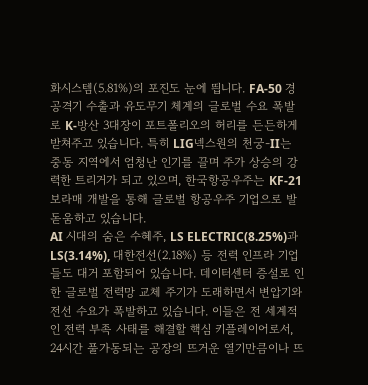화시스템(5.81%)의 포진도 눈에 띕니다. FA-50 경공격기 수출과 유도무기 체계의 글로벌 수요 폭발로 K-방산 3대장이 포트폴리오의 허리를 든든하게 받쳐주고 있습니다. 특히 LIG넥스원의 천궁-II는 중동 지역에서 엄청난 인기를 끌며 주가 상승의 강력한 트리거가 되고 있으며, 한국항공우주는 KF-21 보라매 개발을 통해 글로벌 항공우주 기업으로 발돋움하고 있습니다.
AI 시대의 숨은 수혜주, LS ELECTRIC(8.25%)과 LS(3.14%), 대한전선(2.18%) 등 전력 인프라 기업들도 대거 포함되어 있습니다. 데이터센터 증설로 인한 글로벌 전력망 교체 주기가 도래하면서 변압기와 전선 수요가 폭발하고 있습니다. 이들은 전 세계적인 전력 부족 사태를 해결할 핵심 키플레이어로서, 24시간 풀가동되는 공장의 뜨거운 열기만큼이나 뜨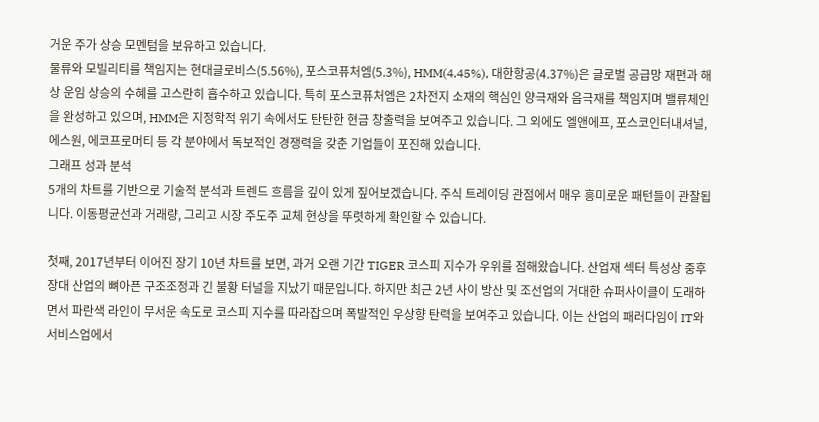거운 주가 상승 모멘텀을 보유하고 있습니다.
물류와 모빌리티를 책임지는 현대글로비스(5.56%), 포스코퓨처엠(5.3%), HMM(4.45%), 대한항공(4.37%)은 글로벌 공급망 재편과 해상 운임 상승의 수혜를 고스란히 흡수하고 있습니다. 특히 포스코퓨처엠은 2차전지 소재의 핵심인 양극재와 음극재를 책임지며 밸류체인을 완성하고 있으며, HMM은 지정학적 위기 속에서도 탄탄한 현금 창출력을 보여주고 있습니다. 그 외에도 엘앤에프, 포스코인터내셔널, 에스원, 에코프로머티 등 각 분야에서 독보적인 경쟁력을 갖춘 기업들이 포진해 있습니다.
그래프 성과 분석
5개의 차트를 기반으로 기술적 분석과 트렌드 흐름을 깊이 있게 짚어보겠습니다. 주식 트레이딩 관점에서 매우 흥미로운 패턴들이 관찰됩니다. 이동평균선과 거래량, 그리고 시장 주도주 교체 현상을 뚜렷하게 확인할 수 있습니다.

첫째, 2017년부터 이어진 장기 10년 차트를 보면, 과거 오랜 기간 TIGER 코스피 지수가 우위를 점해왔습니다. 산업재 섹터 특성상 중후장대 산업의 뼈아픈 구조조정과 긴 불황 터널을 지났기 때문입니다. 하지만 최근 2년 사이 방산 및 조선업의 거대한 슈퍼사이클이 도래하면서 파란색 라인이 무서운 속도로 코스피 지수를 따라잡으며 폭발적인 우상향 탄력을 보여주고 있습니다. 이는 산업의 패러다임이 IT와 서비스업에서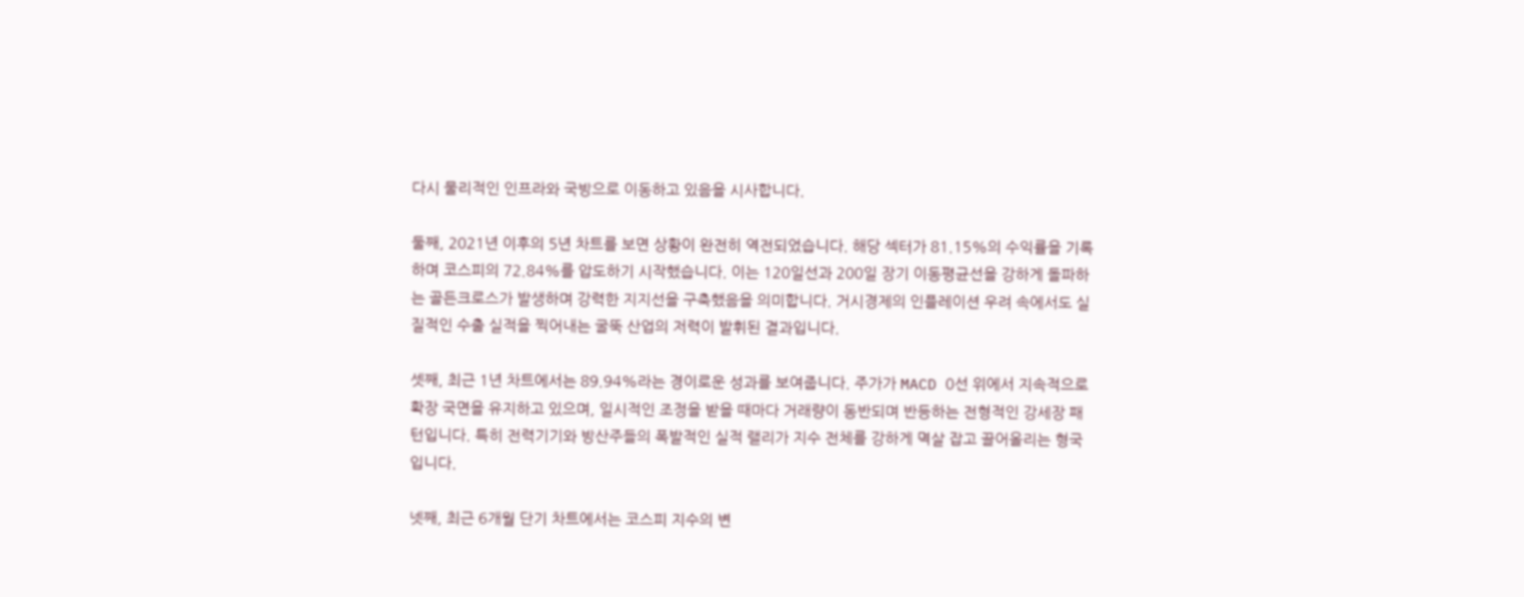다시 물리적인 인프라와 국방으로 이동하고 있음을 시사합니다.

둘째, 2021년 이후의 5년 차트를 보면 상황이 완전히 역전되었습니다. 해당 섹터가 81.15%의 수익률을 기록하며 코스피의 72.84%를 압도하기 시작했습니다. 이는 120일선과 200일 장기 이동평균선을 강하게 돌파하는 골든크로스가 발생하며 강력한 지지선을 구축했음을 의미합니다. 거시경제의 인플레이션 우려 속에서도 실질적인 수출 실적을 찍어내는 굴뚝 산업의 저력이 발휘된 결과입니다.

셋째, 최근 1년 차트에서는 89.94%라는 경이로운 성과를 보여줍니다. 주가가 MACD 0선 위에서 지속적으로 확장 국면을 유지하고 있으며, 일시적인 조정을 받을 때마다 거래량이 동반되며 반등하는 전형적인 강세장 패턴입니다. 특히 전력기기와 방산주들의 폭발적인 실적 랠리가 지수 전체를 강하게 멱살 잡고 끌어올리는 형국입니다.

넷째, 최근 6개월 단기 차트에서는 코스피 지수의 변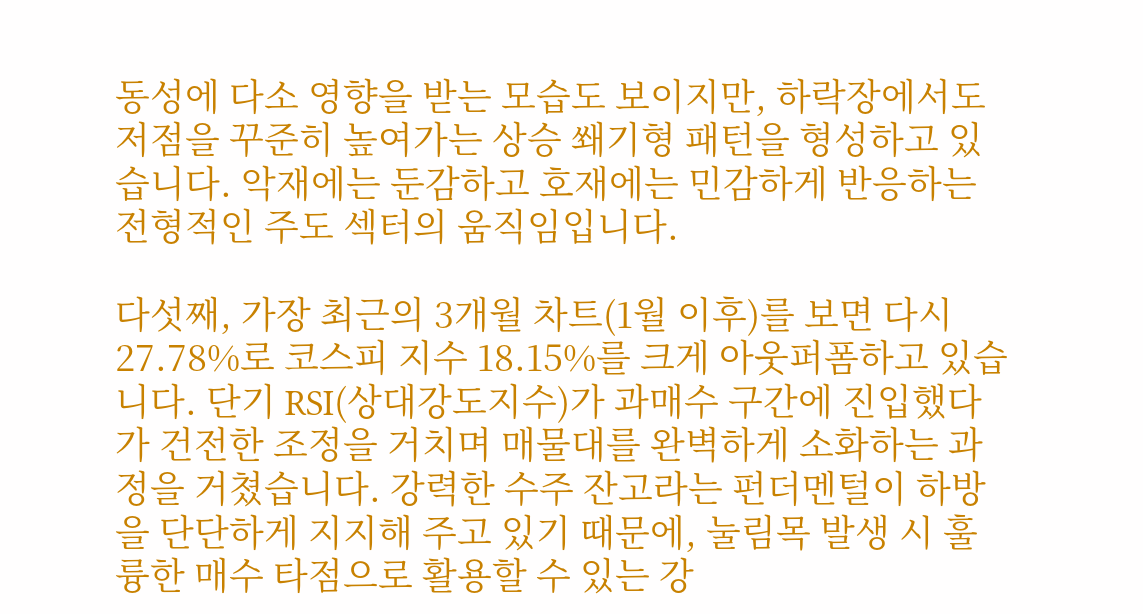동성에 다소 영향을 받는 모습도 보이지만, 하락장에서도 저점을 꾸준히 높여가는 상승 쐐기형 패턴을 형성하고 있습니다. 악재에는 둔감하고 호재에는 민감하게 반응하는 전형적인 주도 섹터의 움직임입니다.

다섯째, 가장 최근의 3개월 차트(1월 이후)를 보면 다시 27.78%로 코스피 지수 18.15%를 크게 아웃퍼폼하고 있습니다. 단기 RSI(상대강도지수)가 과매수 구간에 진입했다가 건전한 조정을 거치며 매물대를 완벽하게 소화하는 과정을 거쳤습니다. 강력한 수주 잔고라는 펀더멘털이 하방을 단단하게 지지해 주고 있기 때문에, 눌림목 발생 시 훌륭한 매수 타점으로 활용할 수 있는 강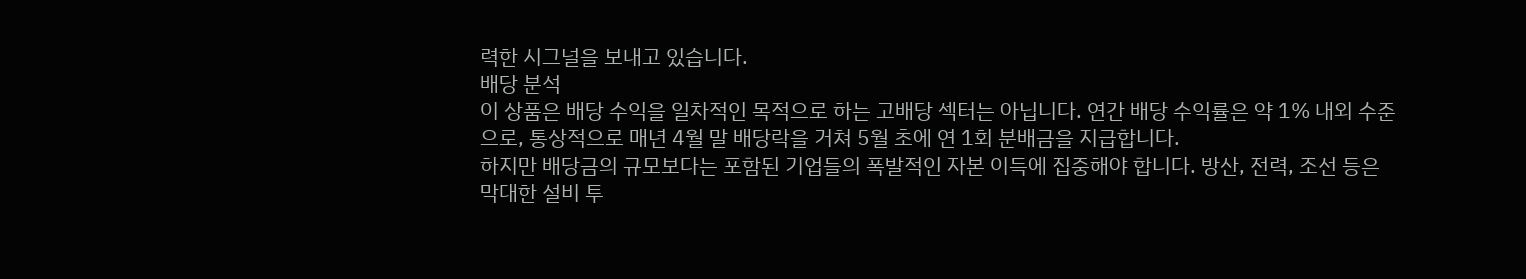력한 시그널을 보내고 있습니다.
배당 분석
이 상품은 배당 수익을 일차적인 목적으로 하는 고배당 섹터는 아닙니다. 연간 배당 수익률은 약 1% 내외 수준으로, 통상적으로 매년 4월 말 배당락을 거쳐 5월 초에 연 1회 분배금을 지급합니다.
하지만 배당금의 규모보다는 포함된 기업들의 폭발적인 자본 이득에 집중해야 합니다. 방산, 전력, 조선 등은 막대한 설비 투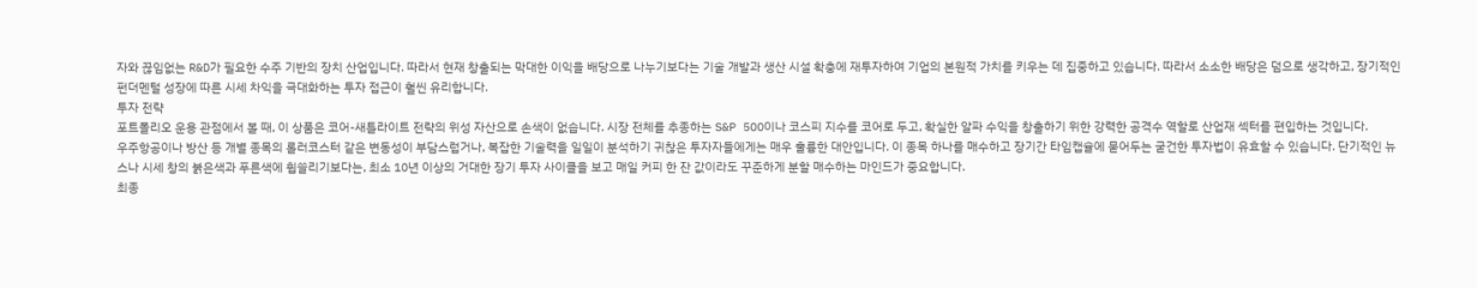자와 끊임없는 R&D가 필요한 수주 기반의 장치 산업입니다. 따라서 현재 창출되는 막대한 이익을 배당으로 나누기보다는 기술 개발과 생산 시설 확충에 재투자하여 기업의 본원적 가치를 키우는 데 집중하고 있습니다. 따라서 소소한 배당은 덤으로 생각하고, 장기적인 펀더멘털 성장에 따른 시세 차익을 극대화하는 투자 접근이 훨씬 유리합니다.
투자 전략
포트폴리오 운용 관점에서 볼 때, 이 상품은 코어-새틀라이트 전략의 위성 자산으로 손색이 없습니다. 시장 전체를 추종하는 S&P 500이나 코스피 지수를 코어로 두고, 확실한 알파 수익을 창출하기 위한 강력한 공격수 역할로 산업재 섹터를 편입하는 것입니다.
우주항공이나 방산 등 개별 종목의 롤러코스터 같은 변동성이 부담스럽거나, 복잡한 기술력을 일일이 분석하기 귀찮은 투자자들에게는 매우 훌륭한 대안입니다. 이 종목 하나를 매수하고 장기간 타임캡슐에 묻어두는 굳건한 투자법이 유효할 수 있습니다. 단기적인 뉴스나 시세 창의 붉은색과 푸른색에 휩쓸리기보다는, 최소 10년 이상의 거대한 장기 투자 사이클을 보고 매일 커피 한 잔 값이라도 꾸준하게 분할 매수하는 마인드가 중요합니다.
최종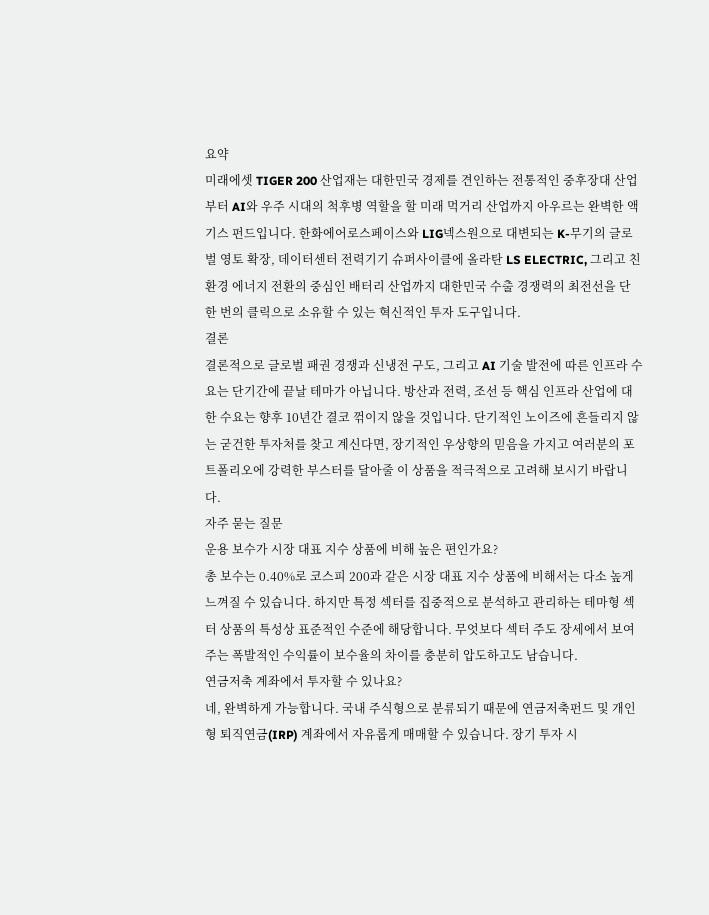요약
미래에셋 TIGER 200 산업재는 대한민국 경제를 견인하는 전통적인 중후장대 산업부터 AI와 우주 시대의 척후병 역할을 할 미래 먹거리 산업까지 아우르는 완벽한 액기스 펀드입니다. 한화에어로스페이스와 LIG넥스원으로 대변되는 K-무기의 글로벌 영토 확장, 데이터센터 전력기기 슈퍼사이클에 올라탄 LS ELECTRIC, 그리고 친환경 에너지 전환의 중심인 배터리 산업까지 대한민국 수출 경쟁력의 최전선을 단 한 번의 클릭으로 소유할 수 있는 혁신적인 투자 도구입니다.
결론
결론적으로 글로벌 패권 경쟁과 신냉전 구도, 그리고 AI 기술 발전에 따른 인프라 수요는 단기간에 끝날 테마가 아닙니다. 방산과 전력, 조선 등 핵심 인프라 산업에 대한 수요는 향후 10년간 결코 꺾이지 않을 것입니다. 단기적인 노이즈에 흔들리지 않는 굳건한 투자처를 찾고 계신다면, 장기적인 우상향의 믿음을 가지고 여러분의 포트폴리오에 강력한 부스터를 달아줄 이 상품을 적극적으로 고려해 보시기 바랍니다.
자주 묻는 질문
운용 보수가 시장 대표 지수 상품에 비해 높은 편인가요?
총 보수는 0.40%로 코스피 200과 같은 시장 대표 지수 상품에 비해서는 다소 높게 느껴질 수 있습니다. 하지만 특정 섹터를 집중적으로 분석하고 관리하는 테마형 섹터 상품의 특성상 표준적인 수준에 해당합니다. 무엇보다 섹터 주도 장세에서 보여주는 폭발적인 수익률이 보수율의 차이를 충분히 압도하고도 남습니다.
연금저축 계좌에서 투자할 수 있나요?
네, 완벽하게 가능합니다. 국내 주식형으로 분류되기 때문에 연금저축펀드 및 개인형 퇴직연금(IRP) 계좌에서 자유롭게 매매할 수 있습니다. 장기 투자 시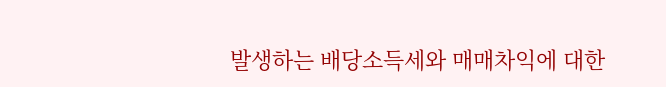발생하는 배당소득세와 매매차익에 대한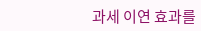과세 이연 효과를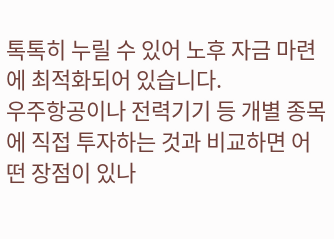톡톡히 누릴 수 있어 노후 자금 마련에 최적화되어 있습니다.
우주항공이나 전력기기 등 개별 종목에 직접 투자하는 것과 비교하면 어떤 장점이 있나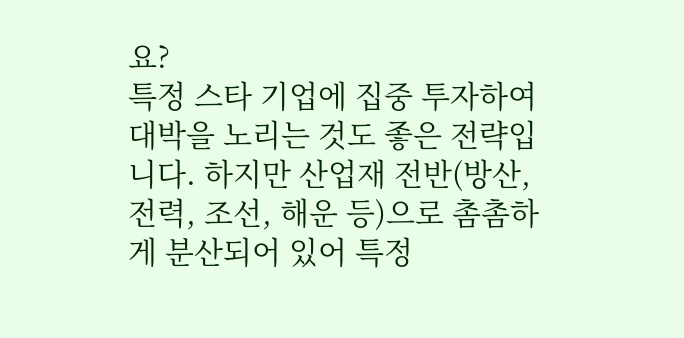요?
특정 스타 기업에 집중 투자하여 대박을 노리는 것도 좋은 전략입니다. 하지만 산업재 전반(방산, 전력, 조선, 해운 등)으로 촘촘하게 분산되어 있어 특정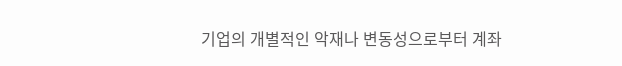기업의 개별적인 악재나 변동성으로부터 계좌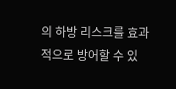의 하방 리스크를 효과적으로 방어할 수 있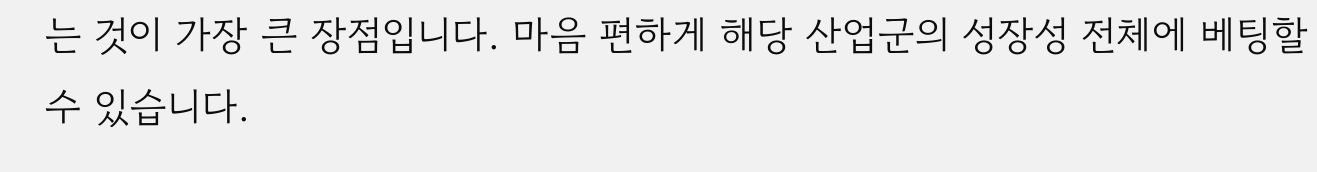는 것이 가장 큰 장점입니다. 마음 편하게 해당 산업군의 성장성 전체에 베팅할 수 있습니다.